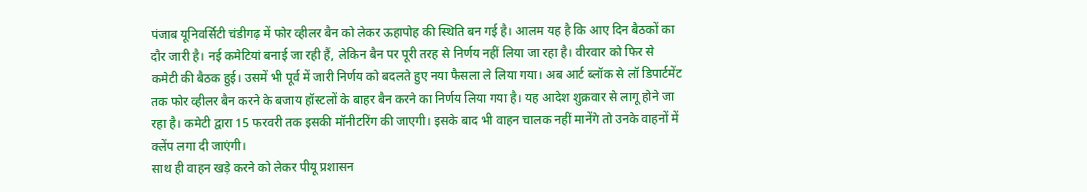पंजाब यूनिवर्सिटी चंडीगढ़ में फोर व्हीलर बैन को लेकर ऊहापोह की स्थिति बन गई है। आलम यह है कि आए दिन बैठकों का दौर जारी है। नई कमेटियां बनाई जा रही हैं, लेकिन बैन पर पूरी तरह से निर्णय नहीं लिया जा रहा है। वीरवार को फिर से कमेटी की बैठक हुई। उसमें भी पूर्व में जारी निर्णय को बदलते हुए नया फैसला ले लिया गया। अब आर्ट ब्लॉक से लॉ डिपार्टमेंट तक फोर व्हीलर बैन करने के बजाय हॉस्टलों के बाहर बैन करने का निर्णय लिया गया है। यह आदेश शुक्रवार से लागू होने जा रहा है। कमेटी द्वारा 15 फरवरी तक इसकी मॉनीटरिंग की जाएगी। इसके बाद भी वाहन चालक नहीं मानेंगे तो उनके वाहनों में क्लेंप लगा दी जाएंगी।
साथ ही वाहन खड़े करने को लेकर पीयू प्रशासन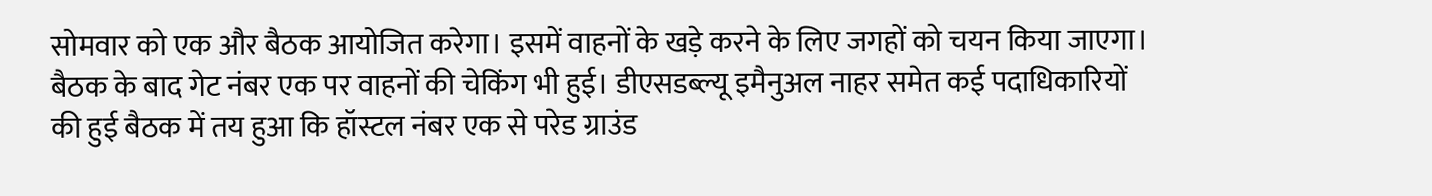सोमवार को एक और बैठक आयोजित करेगा। इसमें वाहनों के खड़े करने के लिए जगहों को चयन किया जाएगा। बैठक के बाद गेट नंबर एक पर वाहनों की चेकिंग भी हुई। डीएसडब्ल्यू इमैनुअल नाहर समेत कई पदाधिकारियों की हुई बैठक में तय हुआ कि हॉस्टल नंबर एक से परेड ग्राउंड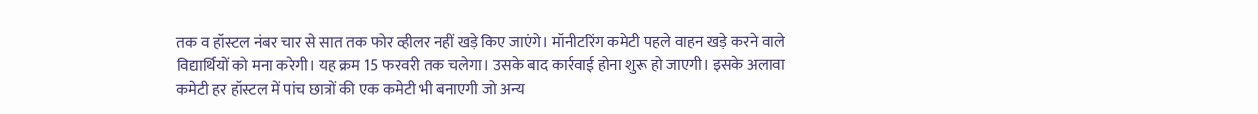तक व हॉस्टल नंबर चार से सात तक फोर व्हीलर नहीं खड़े किए जाएंगे। मॉनीटरिंग कमेटी पहले वाहन खड़े करने वाले विद्यार्थियों को मना करेगी। यह क्रम 15 फरवरी तक चलेगा। उसके बाद कार्रवाई होना शुरू हो जाएगी। इसके अलावा कमेटी हर हॉस्टल में पांच छात्रों की एक कमेटी भी बनाएगी जो अन्य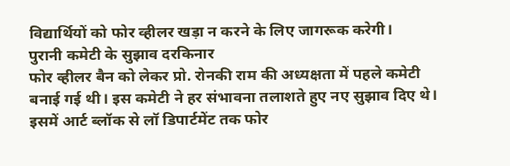विद्यार्थियों को फोर व्हीलर खड़ा न करने के लिए जागरूक करेगी।
पुरानी कमेटी के सुझाव दरकिनार
फोर व्हीलर बैन को लेकर प्रो. रोनकी राम की अध्यक्षता में पहले कमेटी बनाई गई थी। इस कमेटी ने हर संभावना तलाशते हुए नए सुझाव दिए थे। इसमें आर्ट ब्लॉक से लॉ डिपार्टमेंट तक फोर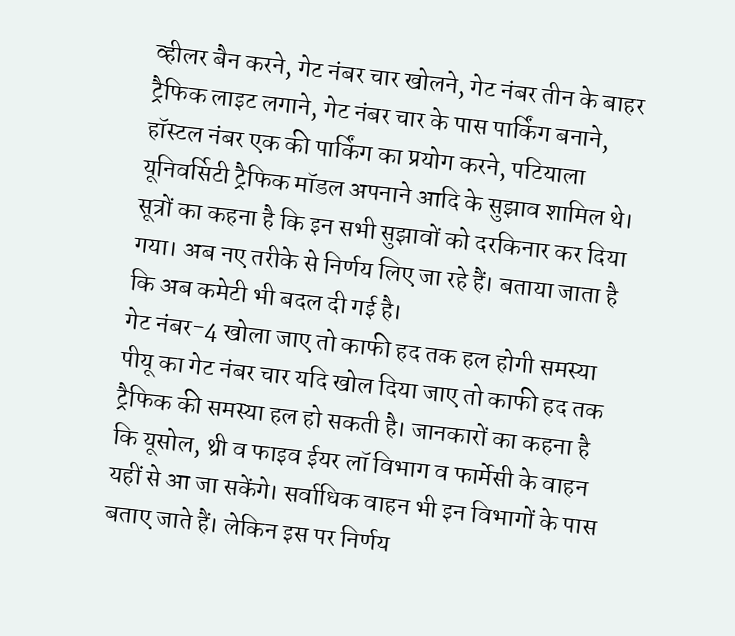व्हीलर बैन करने, गेट नंबर चार खोलने, गेट नंबर तीन के बाहर ट्रैफिक लाइट लगाने, गेट नंबर चार के पास पार्किंग बनाने, हॉस्टल नंबर एक की पार्किंग का प्रयोग करने, पटियाला यूनिवर्सिटी ट्रैफिक मॉडल अपनाने आदि के सुझाव शामिल थे। सूत्रों का कहना है कि इन सभी सुझावों को दरकिनार कर दिया गया। अब नए तरीके से निर्णय लिए जा रहे हैं। बताया जाता है कि अब कमेटी भी बदल दी गई है।
गेट नंबर-4 खोला जाए तो काफी हद तक हल होगी समस्या
पीयू का गेट नंबर चार यदि खोल दिया जाए तो काफी हद तक ट्रैफिक की समस्या हल हो सकती है। जानकारों का कहना है कि यूसोल, थ्री व फाइव ईयर लॉ विभाग व फार्मेसी के वाहन यहीं से आ जा सकेंगे। सर्वाधिक वाहन भी इन विभागों के पास बताए जाते हैं। लेकिन इस पर निर्णय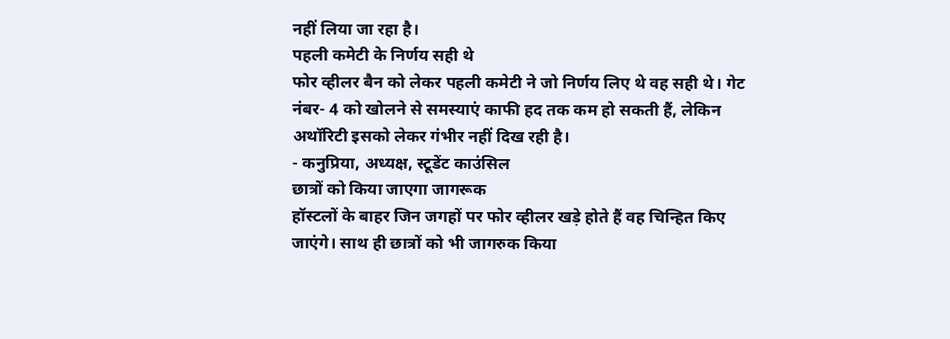नहीं लिया जा रहा है।
पहली कमेटी के निर्णय सही थे
फोर व्हीलर बैन को लेकर पहली कमेटी ने जो निर्णय लिए थे वह सही थे। गेट नंबर- 4 को खोलने से समस्याएं काफी हद तक कम हो सकती हैं, लेकिन अथॉरिटी इसको लेकर गंभीर नहीं दिख रही है।
- कनुप्रिया, अध्यक्ष, स्टूडेंट काउंसिल
छात्रों को किया जाएगा जागरूक
हॉस्टलों के बाहर जिन जगहों पर फोर व्हीलर खड़े होते हैं वह चिन्हित किए जाएंगे। साथ ही छात्रों को भी जागरुक किया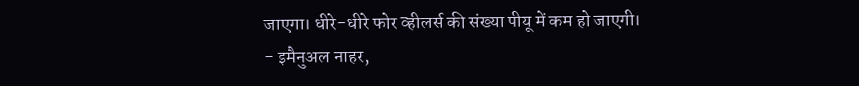जाएगा। धीरे-धीरे फोर व्हीलर्स की संख्या पीयू में कम हो जाएगी।
- इमैनुअल नाहर,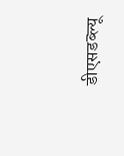डीएसडब्ल्यू